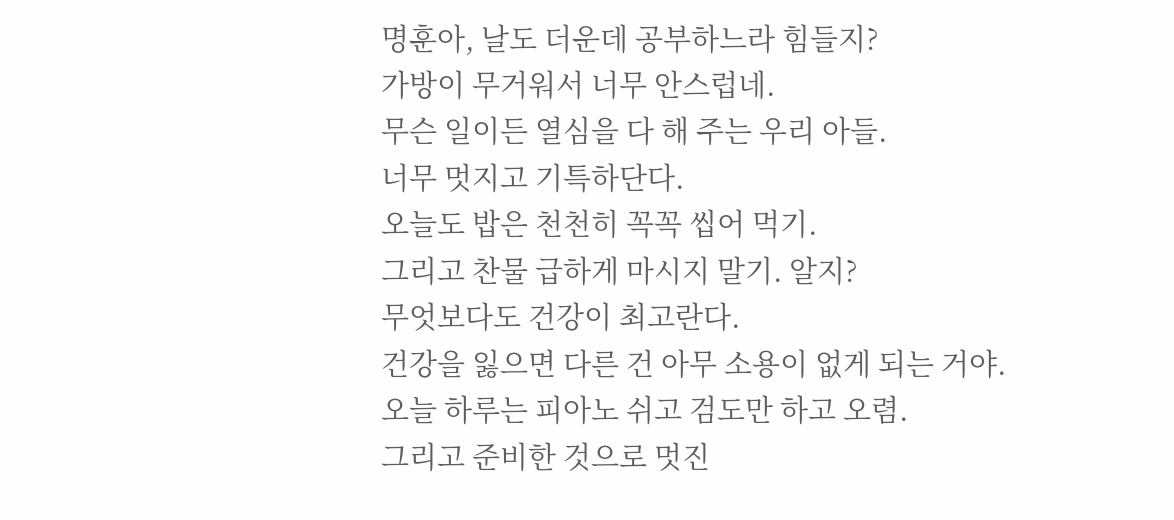명훈아, 날도 더운데 공부하느라 힘들지?
가방이 무거워서 너무 안스럽네.
무슨 일이든 열심을 다 해 주는 우리 아들.
너무 멋지고 기특하단다.
오늘도 밥은 천천히 꼭꼭 씹어 먹기.
그리고 찬물 급하게 마시지 말기. 알지?
무엇보다도 건강이 최고란다.
건강을 잃으면 다른 건 아무 소용이 없게 되는 거야.
오늘 하루는 피아노 쉬고 검도만 하고 오렴.
그리고 준비한 것으로 멋진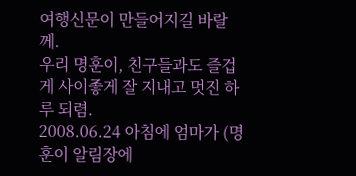여행신문이 만들어지길 바랄께.
우리 명훈이, 친구들과도 즐겁게 사이좋게 잘 지내고 멋진 하루 되렴.
2008.06.24 아침에 엄마가 (명훈이 알림장에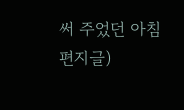써 주었던 아침 편지글)